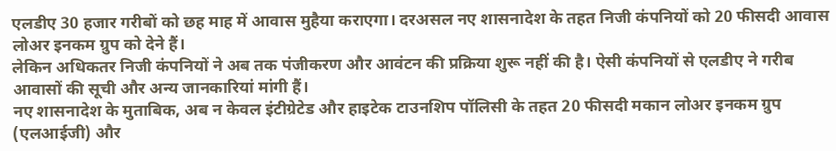एलडीए 30 हजार गरीबों को छह माह में आवास मुहैया कराएगा। दरअसल नए शासनादेश के तहत निजी कंपनियों को 20 फीसदी आवास लोअर इनकम ग्रुप को देने हैं।
लेकिन अधिकतर निजी कंपनियों ने अब तक पंजीकरण और आवंटन की प्रक्रिया शुरू नहीं की है। ऐसी कंपनियों से एलडीए ने गरीब आवासों की सूची और अन्य जानकारियां मांगी हैं।
नए शासनादेश के मुताबिक, अब न केवल इंटीग्रेटेड और हाइटेक टाउनशिप पॉलिसी के तहत 20 फीसदी मकान लोअर इनकम ग्रुप (एलआईजी) और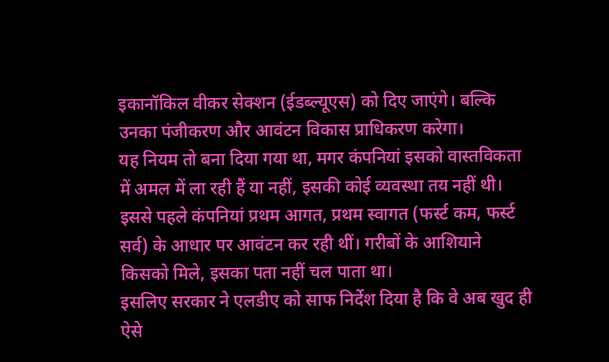इकानॉकिल वीकर सेक्शन (ईडब्ल्यूएस) को दिए जाएंगे। बल्कि उनका पंजीकरण और आवंटन विकास प्राधिकरण करेगा।
यह नियम तो बना दिया गया था, मगर कंपनियां इसको वास्तविकता में अमल में ला रही हैं या नहीं, इसकी कोई व्यवस्था तय नहीं थी।
इससे पहले कंपनियां प्रथम आगत, प्रथम स्वागत (फर्स्ट कम, फर्स्ट सर्व) के आधार पर आवंटन कर रही थीं। गरीबों के आशियाने किसको मिले, इसका पता नहीं चल पाता था।
इसलिए सरकार ने एलडीए को साफ निर्देश दिया है कि वे अब खुद ही ऐसे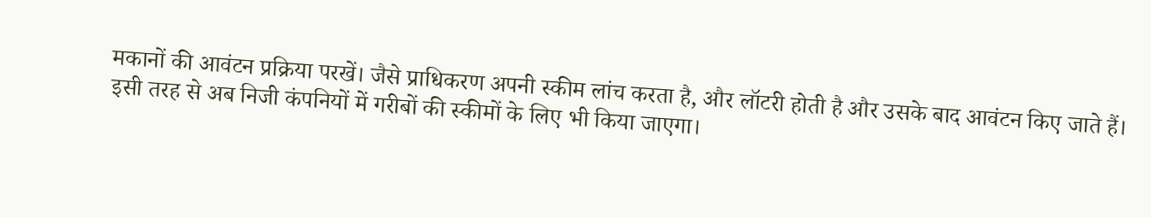मकानों की आवंटन प्रक्रिया परखें। जैसे प्राधिकरण अपनी स्कीम लांच करता है, और लॉटरी होती है और उसके बाद आवंटन किए जाते हैं।
इसी तरह से अब निजी कंपनियों में गरीबों की स्कीमों के लिए भी किया जाएगा।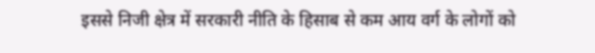इससे निजी क्षेत्र में सरकारी नीति के हिसाब से कम आय वर्ग के लोगों को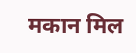मकान मिल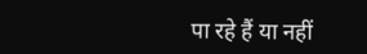पा रहे हैं या नहीं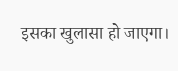इसका खुलासा हो जाएगा।